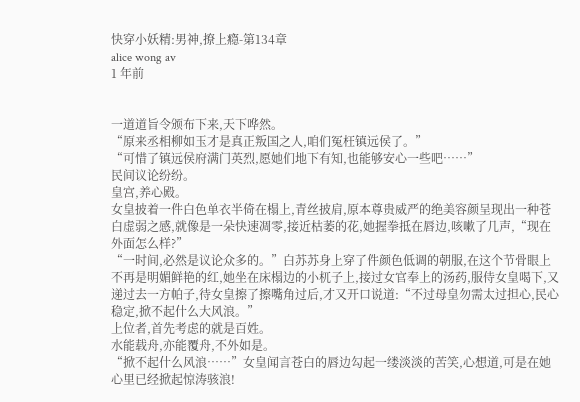快穿小妖精:男神,撩上瘾-第134章
alice wong av
1 年前


一道道旨令颁布下来,天下哗然。
“原来丞相柳如玉才是真正叛国之人,咱们冤枉镇远侯了。”
“可惜了镇远侯府满门英烈,愿她们地下有知,也能够安心一些吧……”
民间议论纷纷。
皇宫,养心殿。
女皇披着一件白色单衣半倚在榻上,青丝披肩,原本尊贵威严的绝美容颜呈现出一种苍白虚弱之感,就像是一朵快速凋零,接近枯萎的花,她握拳抵在唇边,咳嗽了几声,“现在外面怎么样?”
“一时间,必然是议论众多的。”白苏苏身上穿了件颜色低调的朝服,在这个节骨眼上不再是明媚鲜艳的红,她坐在床榻边的小杌子上,接过女官奉上的汤药,服侍女皇喝下,又递过去一方帕子,待女皇擦了擦嘴角过后,才又开口说道:“不过母皇勿需太过担心,民心稳定,掀不起什么大风浪。”
上位者,首先考虑的就是百姓。
水能载舟,亦能覆舟,不外如是。
“掀不起什么风浪……”女皇闻言苍白的唇边勾起一缕淡淡的苦笑,心想道,可是在她心里已经掀起惊涛骇浪!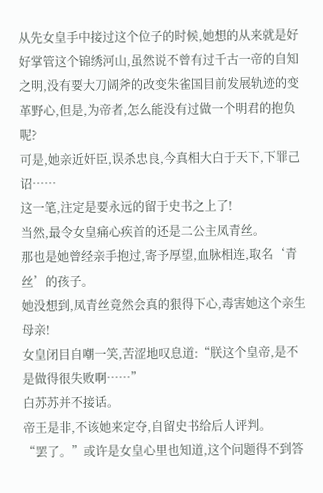从先女皇手中接过这个位子的时候,她想的从来就是好好掌管这个锦绣河山,虽然说不曾有过千古一帝的自知之明,没有要大刀阔斧的改变朱雀国目前发展轨迹的变革野心,但是,为帝者,怎么能没有过做一个明君的抱负呢?
可是,她亲近奸臣,误杀忠良,今真相大白于天下,下罪己诏……
这一笔,注定是要永远的留于史书之上了!
当然,最令女皇痛心疾首的还是二公主凤青丝。
那也是她曾经亲手抱过,寄予厚望,血脉相连,取名‘青丝’的孩子。
她没想到,凤青丝竟然会真的狠得下心,毒害她这个亲生母亲!
女皇闭目自嘲一笑,苦涩地叹息道:“朕这个皇帝,是不是做得很失败啊……”
白苏苏并不接话。
帝王是非,不该她来定夺,自留史书给后人评判。
“罢了。”或许是女皇心里也知道,这个问题得不到答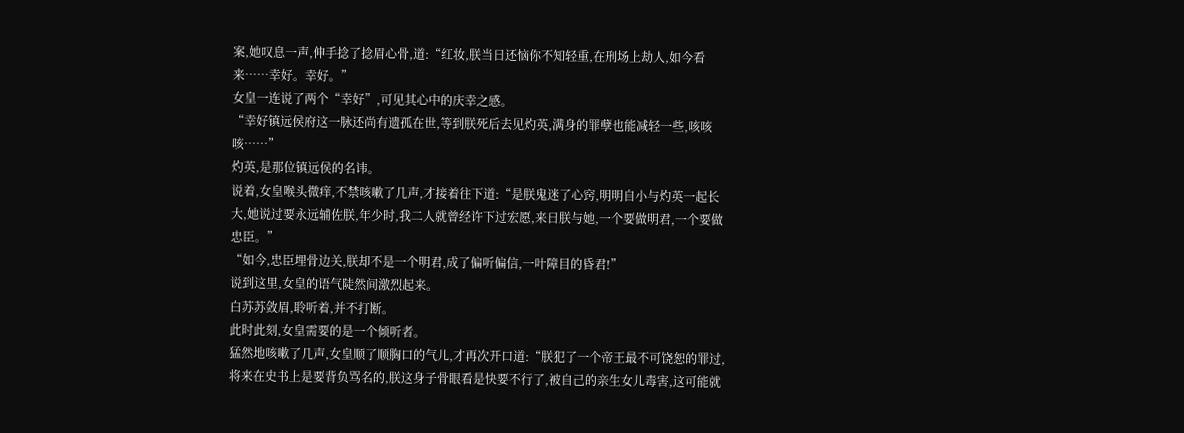案,她叹息一声,伸手捻了捻眉心骨,道:“红妆,朕当日还恼你不知轻重,在刑场上劫人,如今看来……幸好。幸好。”
女皇一连说了两个“幸好”,可见其心中的庆幸之感。
“幸好镇远侯府这一脉还尚有遗孤在世,等到朕死后去见灼英,满身的罪孽也能减轻一些,咳咳咳……”
灼英,是那位镇远侯的名讳。
说着,女皇喉头微痒,不禁咳嗽了几声,才接着往下道:“是朕鬼迷了心窍,明明自小与灼英一起长大,她说过要永远辅佐朕,年少时,我二人就曾经许下过宏愿,来日朕与她,一个要做明君,一个要做忠臣。”
“如今,忠臣埋骨边关,朕却不是一个明君,成了偏听偏信,一叶障目的昏君!”
说到这里,女皇的语气陡然间激烈起来。
白苏苏敛眉,聆听着,并不打断。
此时此刻,女皇需要的是一个倾听者。
猛然地咳嗽了几声,女皇顺了顺胸口的气儿,才再次开口道:“朕犯了一个帝王最不可饶恕的罪过,将来在史书上是要背负骂名的,朕这身子骨眼看是快要不行了,被自己的亲生女儿毒害,这可能就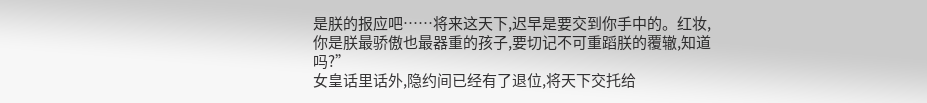是朕的报应吧……将来这天下,迟早是要交到你手中的。红妆,你是朕最骄傲也最器重的孩子,要切记不可重蹈朕的覆辙,知道吗?”
女皇话里话外,隐约间已经有了退位,将天下交托给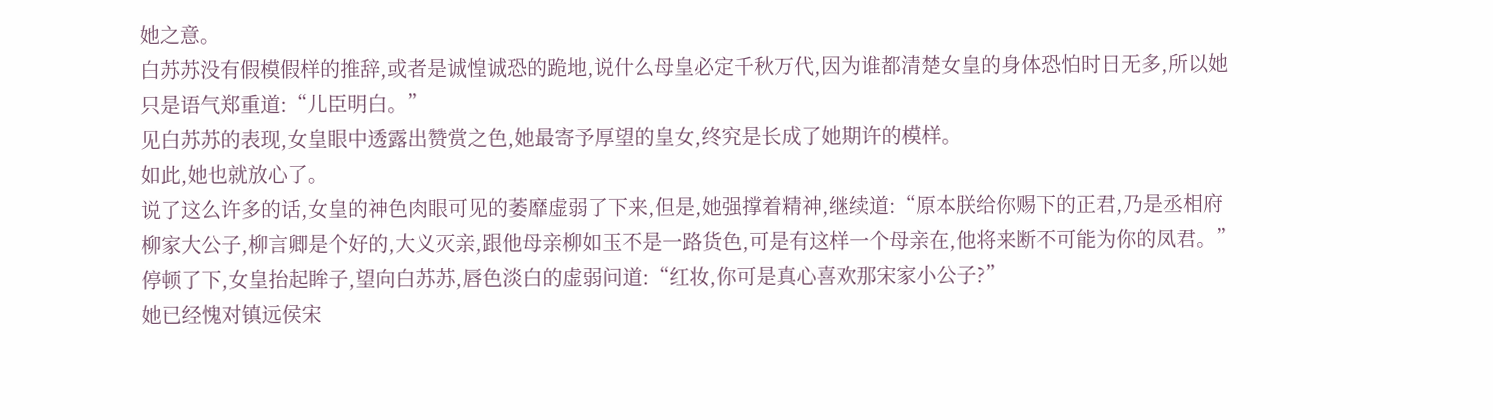她之意。
白苏苏没有假模假样的推辞,或者是诚惶诚恐的跪地,说什么母皇必定千秋万代,因为谁都清楚女皇的身体恐怕时日无多,所以她只是语气郑重道:“儿臣明白。”
见白苏苏的表现,女皇眼中透露出赞赏之色,她最寄予厚望的皇女,终究是长成了她期许的模样。
如此,她也就放心了。
说了这么许多的话,女皇的神色肉眼可见的萎靡虚弱了下来,但是,她强撑着精神,继续道:“原本朕给你赐下的正君,乃是丞相府柳家大公子,柳言卿是个好的,大义灭亲,跟他母亲柳如玉不是一路货色,可是有这样一个母亲在,他将来断不可能为你的凤君。”
停顿了下,女皇抬起眸子,望向白苏苏,唇色淡白的虚弱问道:“红妆,你可是真心喜欢那宋家小公子?”
她已经愧对镇远侯宋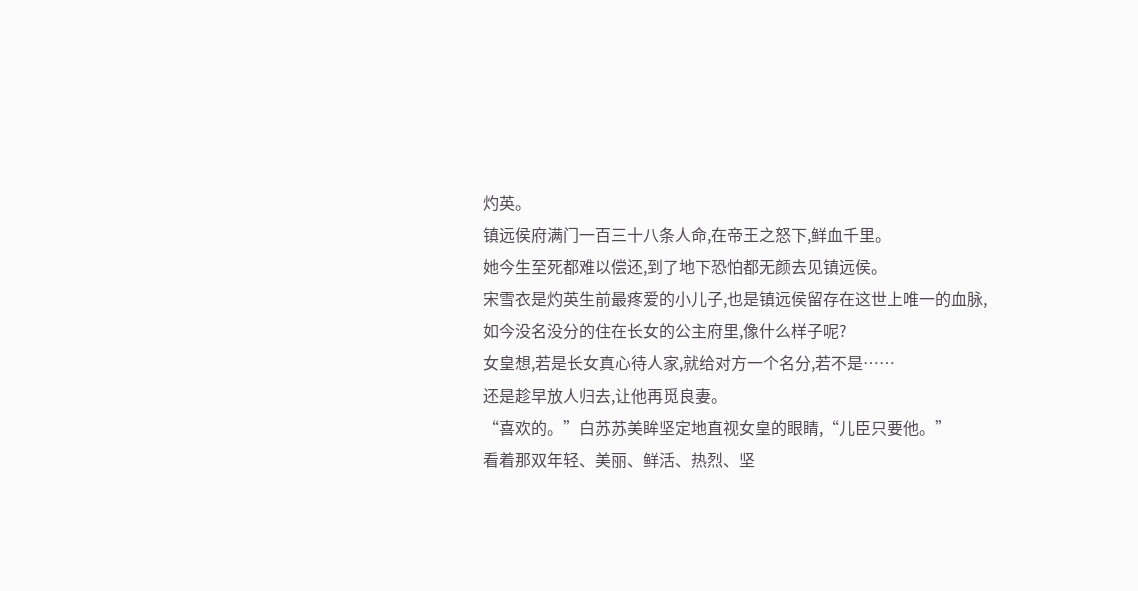灼英。
镇远侯府满门一百三十八条人命,在帝王之怒下,鲜血千里。
她今生至死都难以偿还,到了地下恐怕都无颜去见镇远侯。
宋雪衣是灼英生前最疼爱的小儿子,也是镇远侯留存在这世上唯一的血脉,如今没名没分的住在长女的公主府里,像什么样子呢?
女皇想,若是长女真心待人家,就给对方一个名分,若不是……
还是趁早放人归去,让他再觅良妻。
“喜欢的。”白苏苏美眸坚定地直视女皇的眼睛,“儿臣只要他。”
看着那双年轻、美丽、鲜活、热烈、坚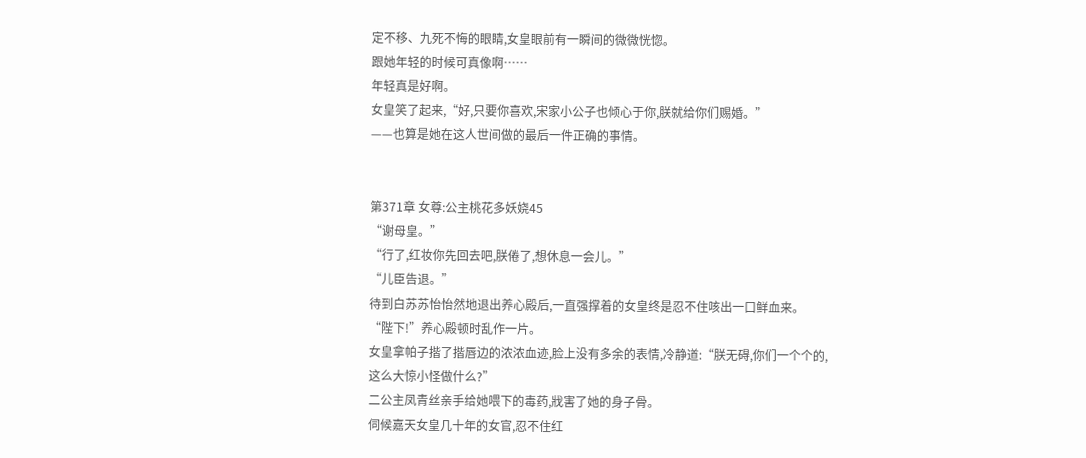定不移、九死不悔的眼睛,女皇眼前有一瞬间的微微恍惚。
跟她年轻的时候可真像啊……
年轻真是好啊。
女皇笑了起来,“好,只要你喜欢,宋家小公子也倾心于你,朕就给你们赐婚。”
——也算是她在这人世间做的最后一件正确的事情。


第371章 女尊:公主桃花多妖娆45
“谢母皇。”
“行了,红妆你先回去吧,朕倦了,想休息一会儿。”
“儿臣告退。”
待到白苏苏怡怡然地退出养心殿后,一直强撑着的女皇终是忍不住咳出一口鲜血来。
“陛下!”养心殿顿时乱作一片。
女皇拿帕子揩了揩唇边的浓浓血迹,脸上没有多余的表情,冷静道:“朕无碍,你们一个个的,这么大惊小怪做什么?”
二公主凤青丝亲手给她喂下的毒药,戕害了她的身子骨。
伺候嘉天女皇几十年的女官,忍不住红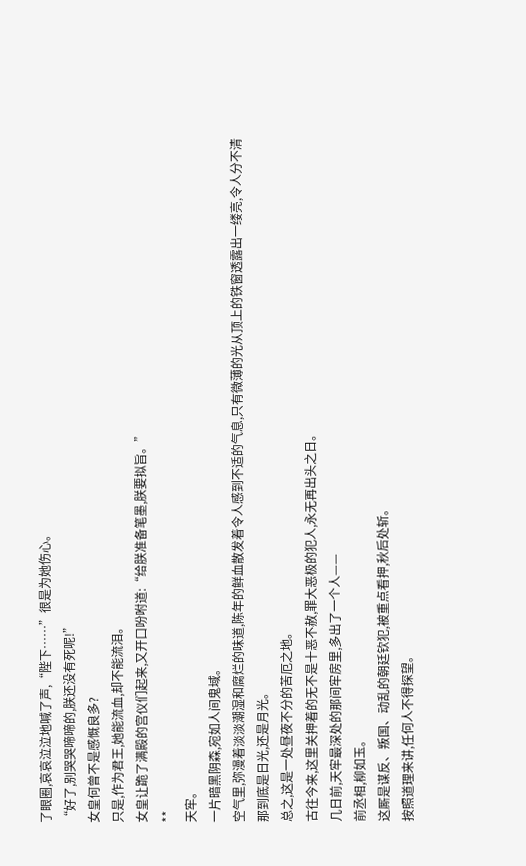了眼圈,哀哀泣泣地喊了声,“陛下……”很是为她伤心。
“好了,别哭哭啼啼的,朕还没有死呢!”
女皇何曾不是感慨良多?
只是,作为君王,她能流血,却不能流泪。
女皇让跪了满殿的宫仪们起来,又开口吩咐道:“给朕准备笔墨,朕要拟旨。”
**
天牢。
一片暗黑阴森,宛如人间鬼域。
空气里,弥漫着淡淡潮湿和腐烂的味道,陈年的鲜血散发着令人感到不适的气息,只有微薄的光从顶上的铁窗透露出一缕亮,令人分不清那到底是日光,还是月光。
总之,这是一处昼夜不分的苦厄之地。
古往今来,这里关押着的无不是十恶不赦,罪大恶极的犯人,永无再出头之日。
几日前,天牢最深处的那间牢房里,多出了一个人——
前丞相,柳如玉。
这厮是谋反、叛国、动乱的朝廷钦犯,被重点看押,秋后处斩。
按照道理来讲,任何人不得探望。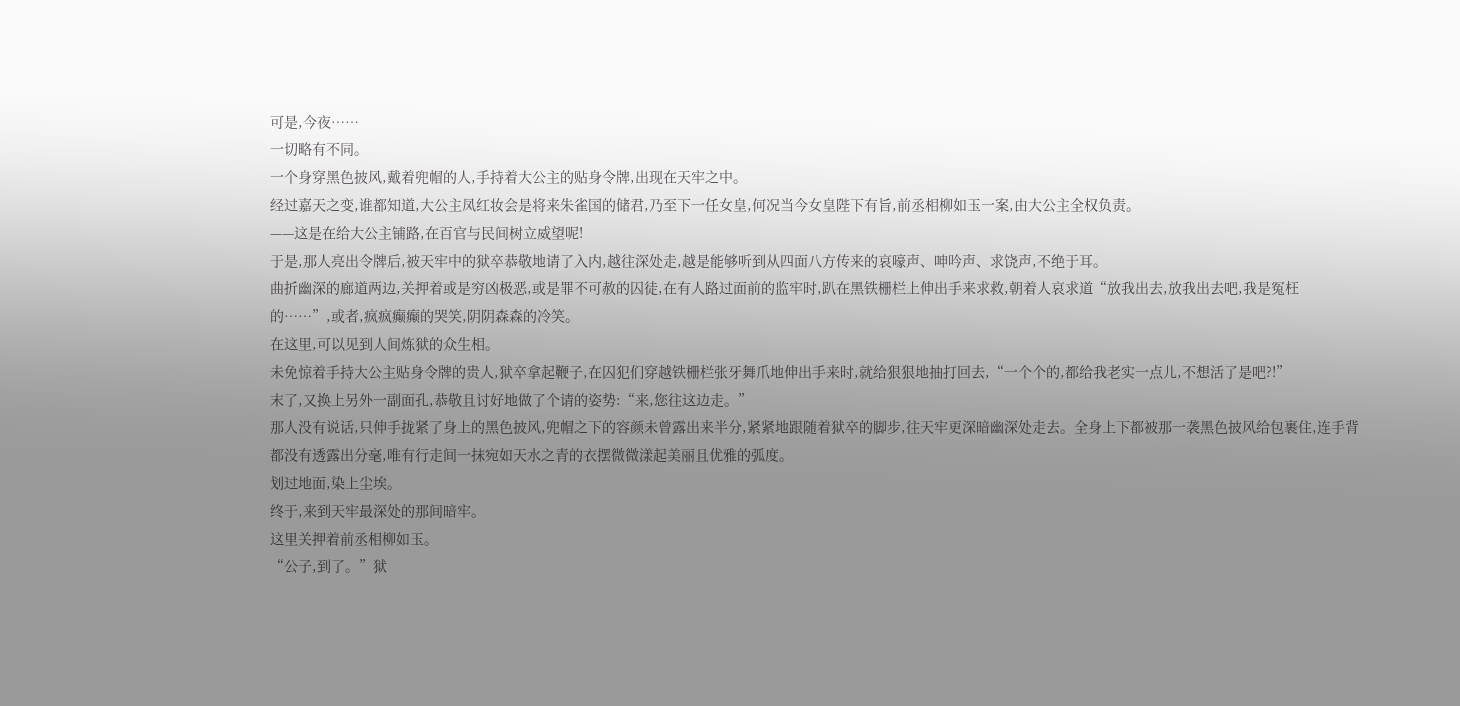可是,今夜……
一切略有不同。
一个身穿黑色披风,戴着兜帽的人,手持着大公主的贴身令牌,出现在天牢之中。
经过嘉天之变,谁都知道,大公主凤红妆会是将来朱雀国的储君,乃至下一任女皇,何况当今女皇陛下有旨,前丞相柳如玉一案,由大公主全权负责。
——这是在给大公主铺路,在百官与民间树立威望呢!
于是,那人亮出令牌后,被天牢中的狱卒恭敬地请了入内,越往深处走,越是能够听到从四面八方传来的哀嚎声、呻吟声、求饶声,不绝于耳。
曲折幽深的廊道两边,关押着或是穷凶极恶,或是罪不可赦的囚徒,在有人路过面前的监牢时,趴在黑铁栅栏上伸出手来求救,朝着人哀求道“放我出去,放我出去吧,我是冤枉的……”,或者,疯疯癫癫的哭笑,阴阴森森的冷笑。
在这里,可以见到人间炼狱的众生相。
未免惊着手持大公主贴身令牌的贵人,狱卒拿起鞭子,在囚犯们穿越铁栅栏张牙舞爪地伸出手来时,就给狠狠地抽打回去,“一个个的,都给我老实一点儿,不想活了是吧?!”
末了,又换上另外一副面孔,恭敬且讨好地做了个请的姿势:“来,您往这边走。”
那人没有说话,只伸手拢紧了身上的黑色披风,兜帽之下的容颜未曾露出来半分,紧紧地跟随着狱卒的脚步,往天牢更深暗幽深处走去。全身上下都被那一袭黑色披风给包裹住,连手背都没有透露出分毫,唯有行走间一抹宛如天水之青的衣摆微微漾起美丽且优雅的弧度。
划过地面,染上尘埃。
终于,来到天牢最深处的那间暗牢。
这里关押着前丞相柳如玉。
“公子,到了。”狱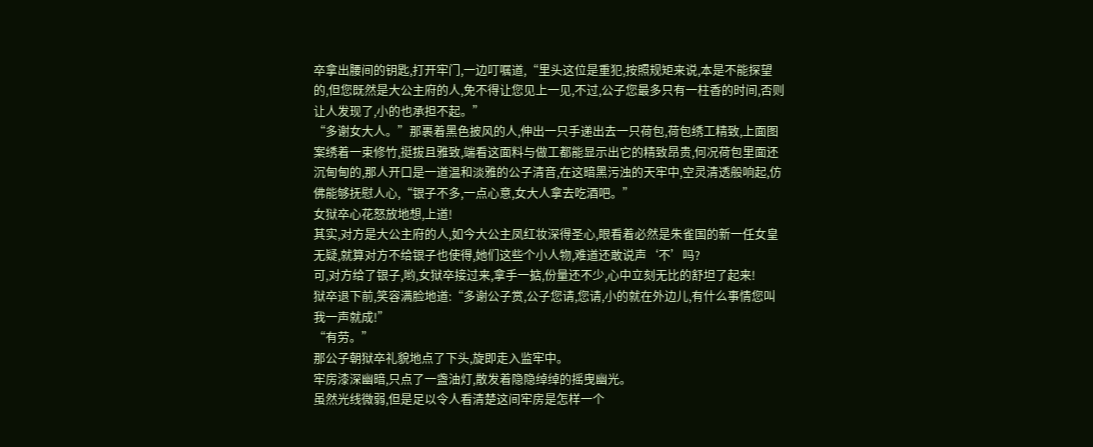卒拿出腰间的钥匙,打开牢门,一边叮嘱道,“里头这位是重犯,按照规矩来说,本是不能探望的,但您既然是大公主府的人,免不得让您见上一见,不过,公子您最多只有一柱香的时间,否则让人发现了,小的也承担不起。”
“多谢女大人。”那裹着黑色披风的人,伸出一只手递出去一只荷包,荷包绣工精致,上面图案绣着一束修竹,挺拔且雅致,端看这面料与做工都能显示出它的精致昂贵,何况荷包里面还沉甸甸的,那人开口是一道温和淡雅的公子清音,在这暗黑污浊的天牢中,空灵清透般响起,仿佛能够抚慰人心,“银子不多,一点心意,女大人拿去吃酒吧。”
女狱卒心花怒放地想,上道!
其实,对方是大公主府的人,如今大公主凤红妆深得圣心,眼看着必然是朱雀国的新一任女皇无疑,就算对方不给银子也使得,她们这些个小人物,难道还敢说声‘不’吗?
可,对方给了银子,哟,女狱卒接过来,拿手一掂,份量还不少,心中立刻无比的舒坦了起来!
狱卒退下前,笑容满脸地道:“多谢公子赏,公子您请,您请,小的就在外边儿,有什么事情您叫我一声就成!”
“有劳。”
那公子朝狱卒礼貌地点了下头,旋即走入监牢中。
牢房漆深幽暗,只点了一盏油灯,散发着隐隐绰绰的摇曳幽光。
虽然光线微弱,但是足以令人看清楚这间牢房是怎样一个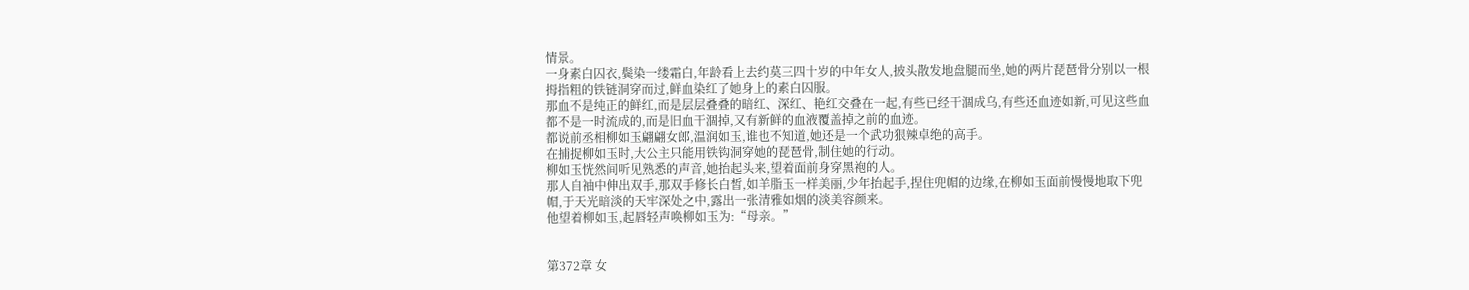情景。
一身素白囚衣,鬓染一缕霜白,年龄看上去约莫三四十岁的中年女人,披头散发地盘腿而坐,她的两片琵琶骨分别以一根拇指粗的铁链洞穿而过,鲜血染红了她身上的素白囚服。
那血不是纯正的鲜红,而是层层叠叠的暗红、深红、艳红交叠在一起,有些已经干涸成乌,有些还血迹如新,可见这些血都不是一时流成的,而是旧血干涸掉,又有新鲜的血液覆盖掉之前的血迹。
都说前丞相柳如玉翩翩女郎,温润如玉,谁也不知道,她还是一个武功狠辣卓绝的高手。
在捕捉柳如玉时,大公主只能用铁钩洞穿她的琵琶骨,制住她的行动。
柳如玉恍然间听见熟悉的声音,她抬起头来,望着面前身穿黑袍的人。
那人自袖中伸出双手,那双手修长白皙,如羊脂玉一样美丽,少年抬起手,捏住兜帽的边缘,在柳如玉面前慢慢地取下兜帽,于天光暗淡的天牢深处之中,露出一张清雅如烟的淡美容颜来。
他望着柳如玉,起唇轻声唤柳如玉为:“母亲。”


第372章 女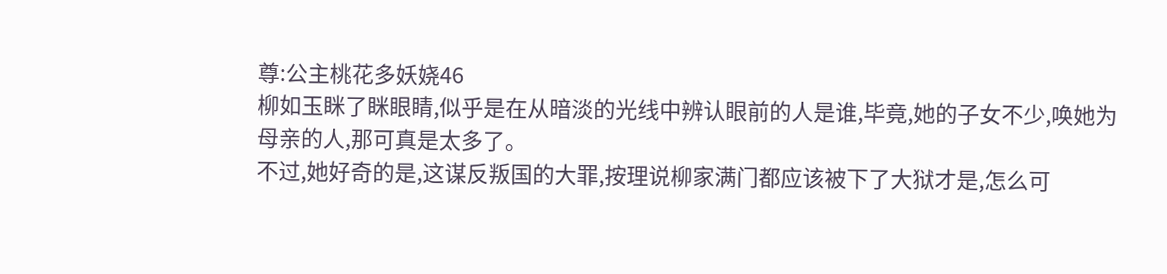尊:公主桃花多妖娆46
柳如玉眯了眯眼睛,似乎是在从暗淡的光线中辨认眼前的人是谁,毕竟,她的子女不少,唤她为母亲的人,那可真是太多了。
不过,她好奇的是,这谋反叛国的大罪,按理说柳家满门都应该被下了大狱才是,怎么可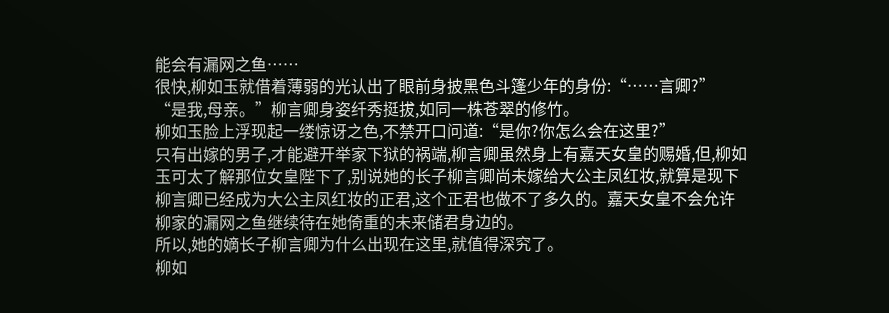能会有漏网之鱼……
很快,柳如玉就借着薄弱的光认出了眼前身披黑色斗篷少年的身份:“……言卿?”
“是我,母亲。”柳言卿身姿纤秀挺拔,如同一株苍翠的修竹。
柳如玉脸上浮现起一缕惊讶之色,不禁开口问道:“是你?你怎么会在这里?”
只有出嫁的男子,才能避开举家下狱的祸端,柳言卿虽然身上有嘉天女皇的赐婚,但,柳如玉可太了解那位女皇陛下了,别说她的长子柳言卿尚未嫁给大公主凤红妆,就算是现下柳言卿已经成为大公主凤红妆的正君,这个正君也做不了多久的。嘉天女皇不会允许柳家的漏网之鱼继续待在她倚重的未来储君身边的。
所以,她的嫡长子柳言卿为什么出现在这里,就值得深究了。
柳如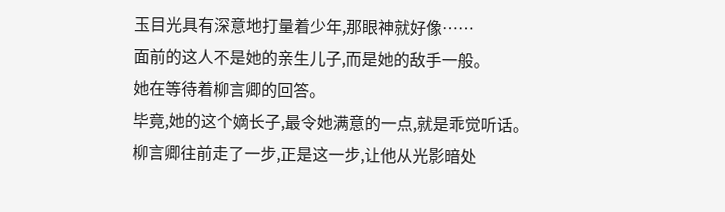玉目光具有深意地打量着少年,那眼神就好像……
面前的这人不是她的亲生儿子,而是她的敌手一般。
她在等待着柳言卿的回答。
毕竟,她的这个嫡长子,最令她满意的一点,就是乖觉听话。
柳言卿往前走了一步,正是这一步,让他从光影暗处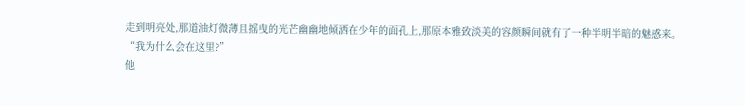走到明亮处,那道油灯微薄且摇曳的光芒幽幽地倾洒在少年的面孔上,那原本雅致淡美的容颜瞬间就有了一种半明半暗的魅惑来。
“我为什么会在这里?”
他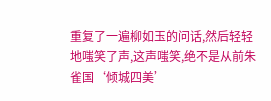重复了一遍柳如玉的问话,然后轻轻地嗤笑了声,这声嗤笑,绝不是从前朱雀国‘倾城四美’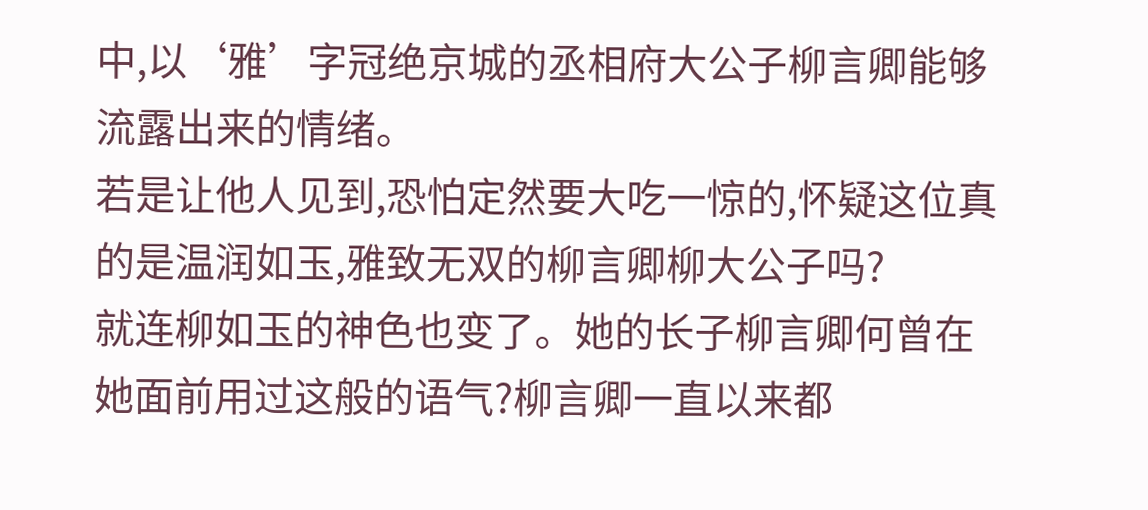中,以‘雅’字冠绝京城的丞相府大公子柳言卿能够流露出来的情绪。
若是让他人见到,恐怕定然要大吃一惊的,怀疑这位真的是温润如玉,雅致无双的柳言卿柳大公子吗?
就连柳如玉的神色也变了。她的长子柳言卿何曾在她面前用过这般的语气?柳言卿一直以来都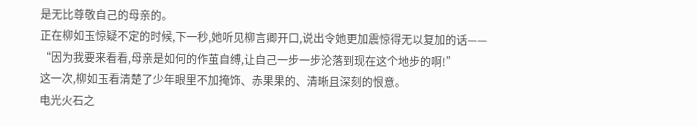是无比尊敬自己的母亲的。
正在柳如玉惊疑不定的时候,下一秒,她听见柳言卿开口,说出令她更加震惊得无以复加的话——
“因为我要来看看,母亲是如何的作茧自缚,让自己一步一步沦落到现在这个地步的啊!”
这一次,柳如玉看清楚了少年眼里不加掩饰、赤果果的、清晰且深刻的恨意。
电光火石之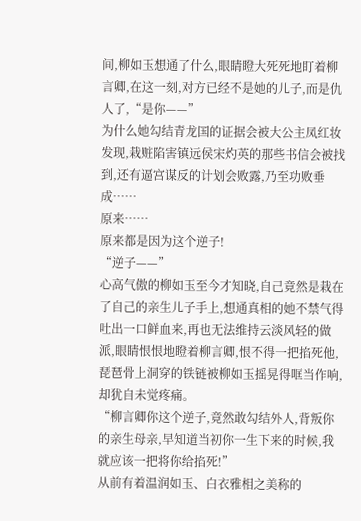间,柳如玉想通了什么,眼睛瞪大死死地盯着柳言卿,在这一刻,对方已经不是她的儿子,而是仇人了,“是你——”
为什么她勾结青龙国的证据会被大公主凤红妆发现,栽赃陷害镇远侯宋灼英的那些书信会被找到,还有逼宫谋反的计划会败露,乃至功败垂成……
原来……
原来都是因为这个逆子!
“逆子——”
心高气傲的柳如玉至今才知晓,自己竟然是栽在了自己的亲生儿子手上,想通真相的她不禁气得吐出一口鲜血来,再也无法维持云淡风轻的做派,眼睛恨恨地瞪着柳言卿,恨不得一把掐死他,琵琶骨上洞穿的铁链被柳如玉摇晃得哐当作响,却犹自未觉疼痛。
“柳言卿你这个逆子,竟然敢勾结外人,背叛你的亲生母亲,早知道当初你一生下来的时候,我就应该一把将你给掐死!”
从前有着温润如玉、白衣雅相之美称的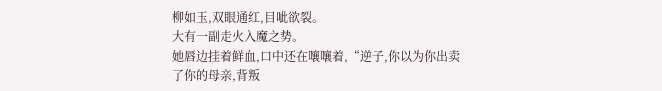柳如玉,双眼通红,目呲欲裂。
大有一副走火入魔之势。
她唇边挂着鲜血,口中还在嚷嚷着,“逆子,你以为你出卖了你的母亲,背叛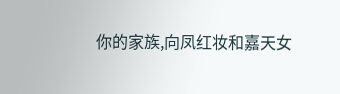你的家族,向凤红妆和嘉天女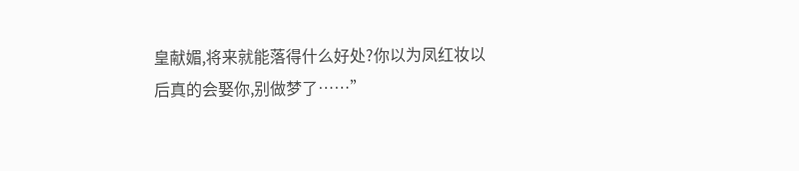皇献媚,将来就能落得什么好处?你以为凤红妆以后真的会娶你,别做梦了……”